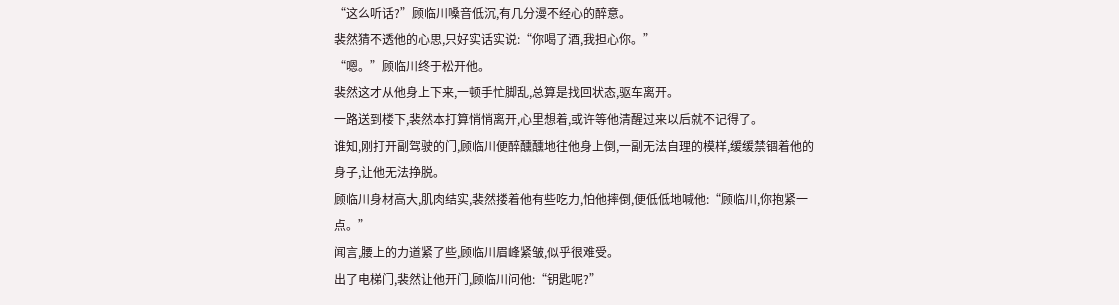“这么听话?”顾临川嗓音低沉,有几分漫不经心的醉意。
裴然猜不透他的心思,只好实话实说:“你喝了酒,我担心你。”
“嗯。”顾临川终于松开他。
裴然这才从他身上下来,一顿手忙脚乱,总算是找回状态,驱车离开。
一路送到楼下,裴然本打算悄悄离开,心里想着,或许等他清醒过来以后就不记得了。
谁知,刚打开副驾驶的门,顾临川便醉醺醺地往他身上倒,一副无法自理的模样,缓缓禁锢着他的身子,让他无法挣脱。
顾临川身材高大,肌肉结实,裴然搂着他有些吃力,怕他摔倒,便低低地喊他:“顾临川,你抱紧一点。”
闻言,腰上的力道紧了些,顾临川眉峰紧皱,似乎很难受。
出了电梯门,裴然让他开门,顾临川问他:“钥匙呢?”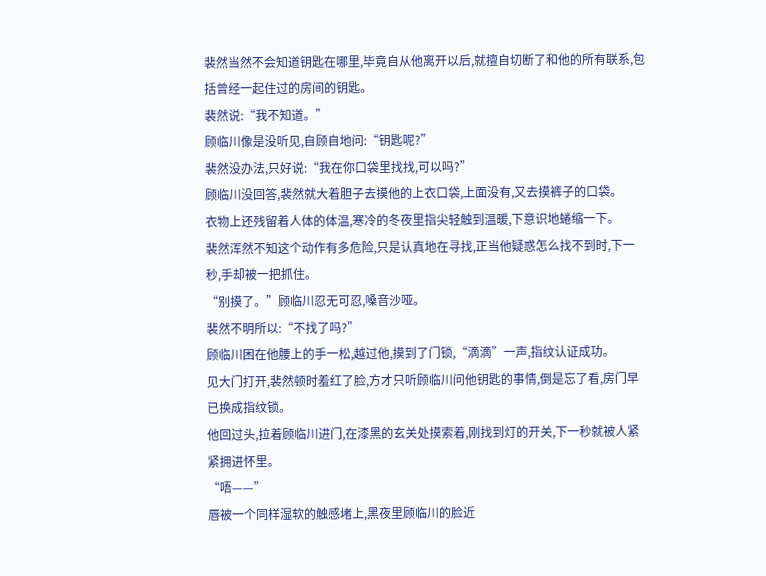裴然当然不会知道钥匙在哪里,毕竟自从他离开以后,就擅自切断了和他的所有联系,包括曾经一起住过的房间的钥匙。
裴然说:“我不知道。”
顾临川像是没听见,自顾自地问:“钥匙呢?”
裴然没办法,只好说:“我在你口袋里找找,可以吗?”
顾临川没回答,裴然就大着胆子去摸他的上衣口袋,上面没有,又去摸裤子的口袋。
衣物上还残留着人体的体温,寒冷的冬夜里指尖轻触到温暖,下意识地蜷缩一下。
裴然浑然不知这个动作有多危险,只是认真地在寻找,正当他疑惑怎么找不到时,下一秒,手却被一把抓住。
“别摸了。”顾临川忍无可忍,嗓音沙哑。
裴然不明所以:“不找了吗?”
顾临川困在他腰上的手一松,越过他,摸到了门锁,“滴滴”一声,指纹认证成功。
见大门打开,裴然顿时羞红了脸,方才只听顾临川问他钥匙的事情,倒是忘了看,房门早已换成指纹锁。
他回过头,拉着顾临川进门,在漆黑的玄关处摸索着,刚找到灯的开关,下一秒就被人紧紧拥进怀里。
“唔——”
唇被一个同样湿软的触感堵上,黑夜里顾临川的脸近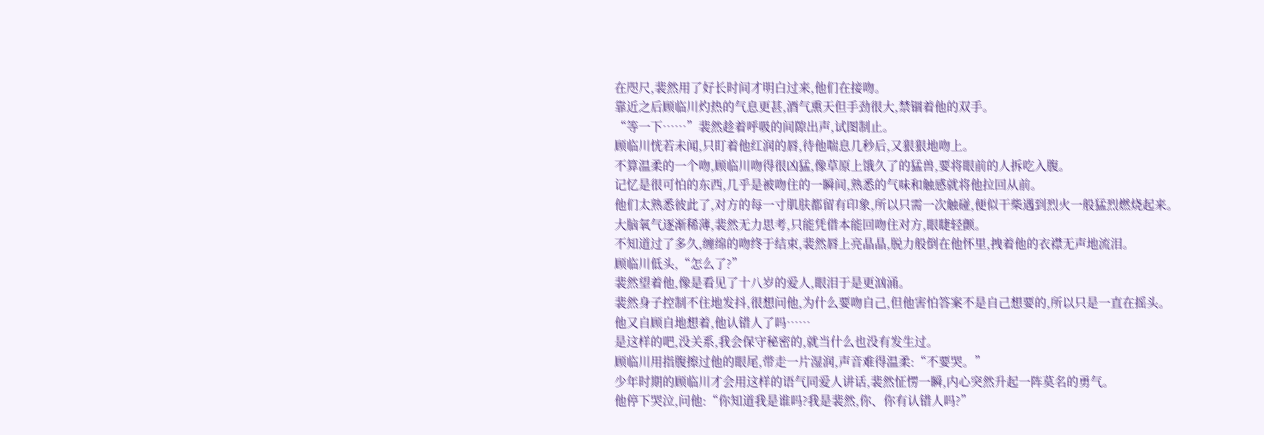在咫尺,裴然用了好长时间才明白过来,他们在接吻。
靠近之后顾临川灼热的气息更甚,酒气熏天但手劲很大,禁锢着他的双手。
“等一下……”裴然趁着呼吸的间隙出声,试图制止。
顾临川恍若未闻,只盯着他红润的唇,待他喘息几秒后,又狠狠地吻上。
不算温柔的一个吻,顾临川吻得很凶猛,像草原上饿久了的猛兽,要将眼前的人拆吃入腹。
记忆是很可怕的东西,几乎是被吻住的一瞬间,熟悉的气味和触感就将他拉回从前。
他们太熟悉彼此了,对方的每一寸肌肤都留有印象,所以只需一次触碰,便似干柴遇到烈火一般猛烈燃烧起来。
大脑氧气逐渐稀薄,裴然无力思考,只能凭借本能回吻住对方,眼睫轻颤。
不知道过了多久,缠绵的吻终于结束,裴然唇上亮晶晶,脱力般倒在他怀里,拽着他的衣襟无声地流泪。
顾临川低头,“怎么了?”
裴然望着他,像是看见了十八岁的爱人,眼泪于是更汹涌。
裴然身子控制不住地发抖,很想问他,为什么要吻自己,但他害怕答案不是自己想要的,所以只是一直在摇头。
他又自顾自地想着,他认错人了吗……
是这样的吧,没关系,我会保守秘密的,就当什么也没有发生过。
顾临川用指腹擦过他的眼尾,带走一片湿润,声音难得温柔:“不要哭。”
少年时期的顾临川才会用这样的语气同爱人讲话,裴然怔愣一瞬,内心突然升起一阵莫名的勇气。
他停下哭泣,问他:“你知道我是谁吗?我是裴然,你、你有认错人吗?”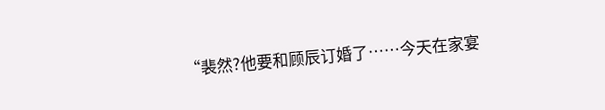“裴然?他要和顾辰订婚了……今天在家宴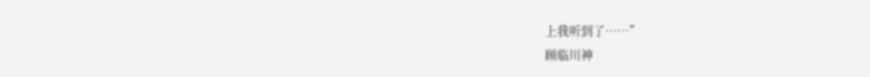上我听到了……”
顾临川神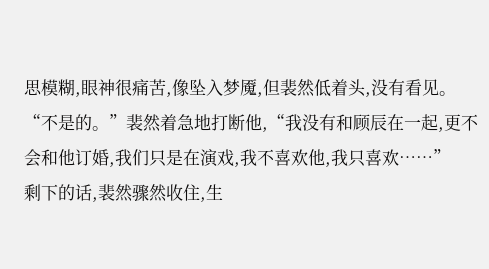思模糊,眼神很痛苦,像坠入梦魇,但裴然低着头,没有看见。
“不是的。”裴然着急地打断他,“我没有和顾辰在一起,更不会和他订婚,我们只是在演戏,我不喜欢他,我只喜欢……”
剩下的话,裴然骤然收住,生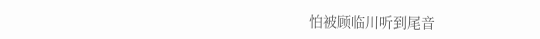怕被顾临川听到尾音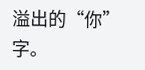溢出的“你”字。